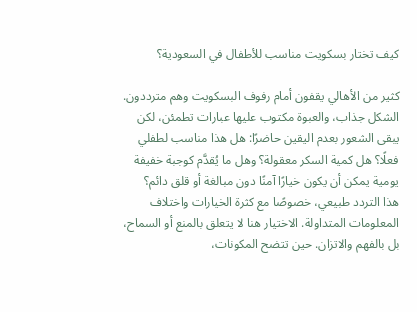كيف تختار بسكويت مناسب للأطفال في السعودية؟

كثير من الأهالي يقفون أمام رفوف البسكويت وهم مترددون. الشكل جذاب، والعبوة مكتوب عليها عبارات تطمئن، لكن يبقى الشعور بعدم اليقين حاضرًا: هل هذا مناسب لطفلي فعلًا؟ هل كمية السكر معقولة؟ وهل ما يُقدَّم كوجبة خفيفة يومية يمكن أن يكون خيارًا آمنًا دون مبالغة أو قلق دائم؟
هذا التردد طبيعي، خصوصًا مع كثرة الخيارات واختلاف المعلومات المتداولة. الاختيار هنا لا يتعلق بالمنع أو السماح، بل بالفهم والاتزان. حين تتضح المكونات،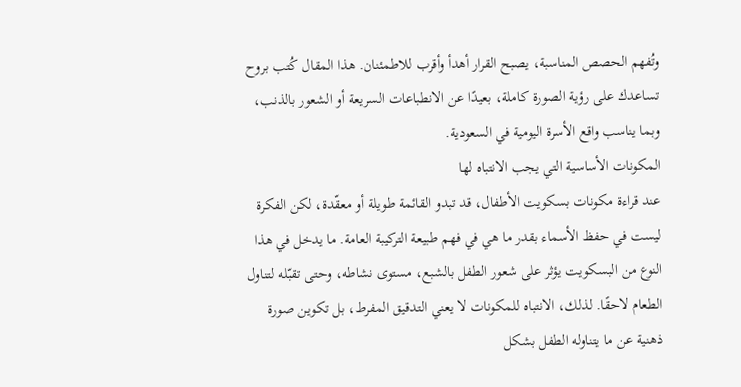وتُفهم الحصص المناسبة، يصبح القرار أهدأ وأقرب للاطمئنان. هذا المقال كُتب بروح تساعدك على رؤية الصورة كاملة، بعيدًا عن الانطباعات السريعة أو الشعور بالذنب، وبما يناسب واقع الأسرة اليومية في السعودية.
المكونات الأساسية التي يجب الانتباه لها
عند قراءة مكونات بسكويت الأطفال، قد تبدو القائمة طويلة أو معقّدة، لكن الفكرة ليست في حفظ الأسماء بقدر ما هي في فهم طبيعة التركيبة العامة. ما يدخل في هذا النوع من البسكويت يؤثر على شعور الطفل بالشبع، مستوى نشاطه، وحتى تقبّله لتناول الطعام لاحقًا. لذلك، الانتباه للمكونات لا يعني التدقيق المفرط، بل تكوين صورة ذهنية عن ما يتناوله الطفل بشكل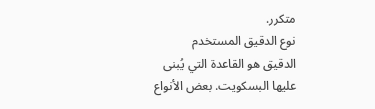متكرر.
نوع الدقيق المستخدم
الدقيق هو القاعدة التي يُبنى عليها البسكويت. بعض الأنواع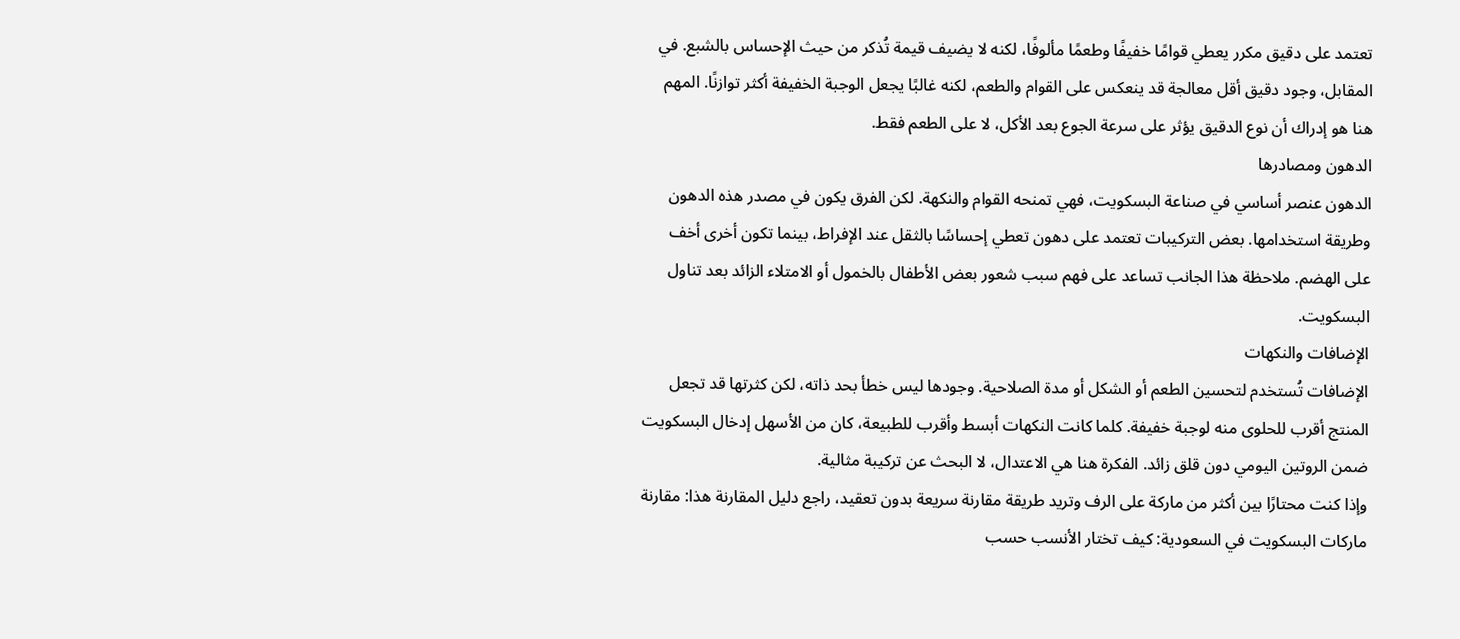تعتمد على دقيق مكرر يعطي قوامًا خفيفًا وطعمًا مألوفًا، لكنه لا يضيف قيمة تُذكر من حيث الإحساس بالشبع. في المقابل، وجود دقيق أقل معالجة قد ينعكس على القوام والطعم، لكنه غالبًا يجعل الوجبة الخفيفة أكثر توازنًا. المهم هنا هو إدراك أن نوع الدقيق يؤثر على سرعة الجوع بعد الأكل، لا على الطعم فقط.
الدهون ومصادرها
الدهون عنصر أساسي في صناعة البسكويت، فهي تمنحه القوام والنكهة. لكن الفرق يكون في مصدر هذه الدهون وطريقة استخدامها. بعض التركيبات تعتمد على دهون تعطي إحساسًا بالثقل عند الإفراط، بينما تكون أخرى أخف على الهضم. ملاحظة هذا الجانب تساعد على فهم سبب شعور بعض الأطفال بالخمول أو الامتلاء الزائد بعد تناول البسكويت.
الإضافات والنكهات
الإضافات تُستخدم لتحسين الطعم أو الشكل أو مدة الصلاحية. وجودها ليس خطأ بحد ذاته، لكن كثرتها قد تجعل المنتج أقرب للحلوى منه لوجبة خفيفة. كلما كانت النكهات أبسط وأقرب للطبيعة، كان من الأسهل إدخال البسكويت ضمن الروتين اليومي دون قلق زائد. الفكرة هنا هي الاعتدال، لا البحث عن تركيبة مثالية.
وإذا كنت محتارًا بين أكثر من ماركة على الرف وتريد طريقة مقارنة سريعة بدون تعقيد، راجع دليل المقارنة هذا: مقارنة ماركات البسكويت في السعودية: كيف تختار الأنسب حسب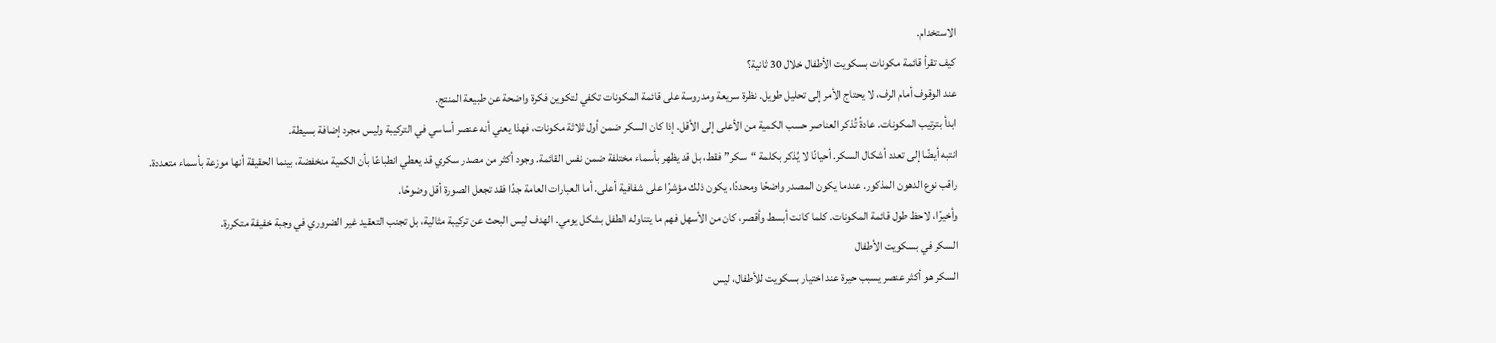الاستخدام.
كيف تقرأ قائمة مكونات بسكويت الأطفال خلال 30 ثانية؟
عند الوقوف أمام الرف، لا يحتاج الأمر إلى تحليل طويل. نظرة سريعة ومدروسة على قائمة المكونات تكفي لتكوين فكرة واضحة عن طبيعة المنتج.
ابدأ بترتيب المكونات. عادةً تُذكر العناصر حسب الكمية من الأعلى إلى الأقل. إذا كان السكر ضمن أول ثلاثة مكونات، فهذا يعني أنه عنصر أساسي في التركيبة وليس مجرد إضافة بسيطة.
انتبه أيضًا إلى تعدد أشكال السكر. أحيانًا لا يُذكر بكلمة “سكر” فقط، بل قد يظهر بأسماء مختلفة ضمن نفس القائمة. وجود أكثر من مصدر سكري قد يعطي انطباعًا بأن الكمية منخفضة، بينما الحقيقة أنها موزعة بأسماء متعددة.
راقب نوع الدهون المذكور. عندما يكون المصدر واضحًا ومحددًا، يكون ذلك مؤشرًا على شفافية أعلى. أما العبارات العامة جدًا فقد تجعل الصورة أقل وضوحًا.
وأخيرًا، لاحظ طول قائمة المكونات. كلما كانت أبسط وأقصر، كان من الأسهل فهم ما يتناوله الطفل بشكل يومي. الهدف ليس البحث عن تركيبة مثالية، بل تجنب التعقيد غير الضروري في وجبة خفيفة متكررة.
السكر في بسكويت الأطفال
السكر هو أكثر عنصر يسبب حيرة عند اختيار بسكويت للأطفال، ليس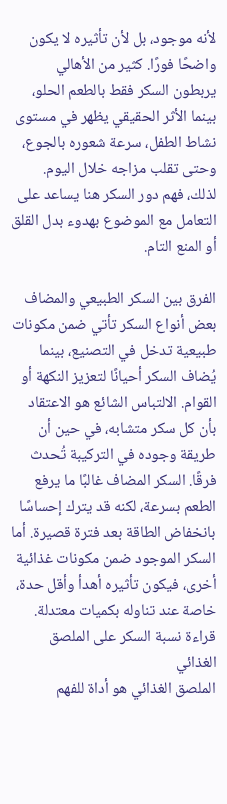لأنه موجود، بل لأن تأثيره لا يكون واضحًا فورًا. كثير من الأهالي يربطون السكر فقط بالطعم الحلو، بينما الأثر الحقيقي يظهر في مستوى نشاط الطفل، سرعة شعوره بالجوع، وحتى تقلب مزاجه خلال اليوم. لذلك، فهم دور السكر هنا يساعد على التعامل مع الموضوع بهدوء بدل القلق أو المنع التام.

الفرق بين السكر الطبيعي والمضاف
بعض أنواع السكر تأتي ضمن مكونات طبيعية تدخل في التصنيع، بينما يُضاف السكر أحيانًا لتعزيز النكهة أو القوام. الالتباس الشائع هو الاعتقاد بأن كل سكر متشابه، في حين أن طريقة وجوده في التركيبة تُحدث فرقًا. السكر المضاف غالبًا ما يرفع الطعم بسرعة، لكنه قد يترك إحساسًا بانخفاض الطاقة بعد فترة قصيرة. أما السكر الموجود ضمن مكونات غذائية أخرى، فيكون تأثيره أهدأ وأقل حدة، خاصة عند تناوله بكميات معتدلة.
قراءة نسبة السكر على الملصق الغذائي
الملصق الغذائي هو أداة للفهم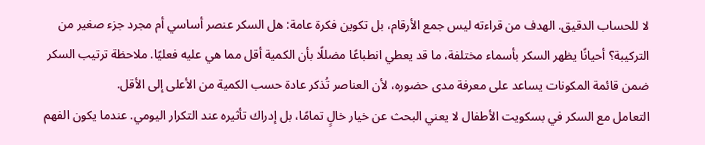لا للحساب الدقيق. الهدف من قراءته ليس جمع الأرقام، بل تكوين فكرة عامة: هل السكر عنصر أساسي أم مجرد جزء صغير من التركيبة؟ أحيانًا يظهر السكر بأسماء مختلفة، ما قد يعطي انطباعًا مضللًا بأن الكمية أقل مما هي عليه فعليًا. ملاحظة ترتيب السكر ضمن قائمة المكونات يساعد على معرفة مدى حضوره، لأن العناصر تُذكر عادة حسب الكمية من الأعلى إلى الأقل.
التعامل مع السكر في بسكويت الأطفال لا يعني البحث عن خيار خالٍ تمامًا، بل إدراك تأثيره عند التكرار اليومي. عندما يكون الفهم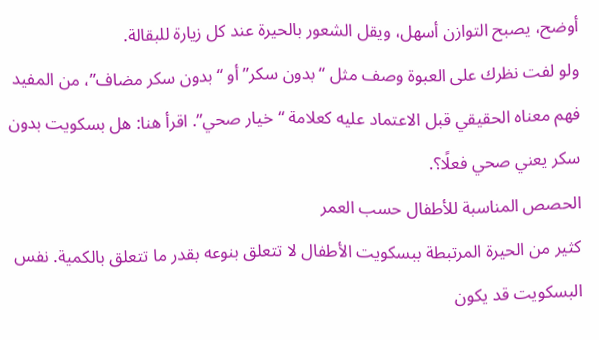أوضح، يصبح التوازن أسهل، ويقل الشعور بالحيرة عند كل زيارة للبقالة.
ولو لفت نظرك على العبوة وصف مثل “بدون سكر” أو “بدون سكر مضاف”، من المفيد فهم معناه الحقيقي قبل الاعتماد عليه كعلامة “خيار صحي”. اقرأ هنا: هل بسكويت بدون سكر يعني صحي فعلًا؟.
الحصص المناسبة للأطفال حسب العمر
كثير من الحيرة المرتبطة ببسكويت الأطفال لا تتعلق بنوعه بقدر ما تتعلق بالكمية. نفس البسكويت قد يكون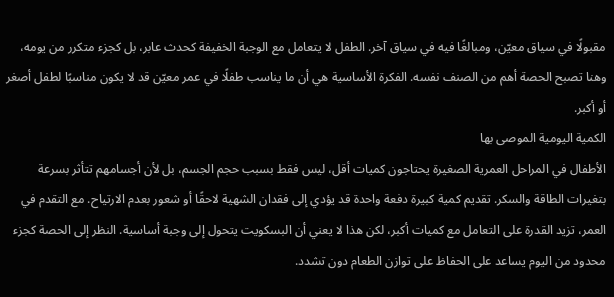مقبولًا في سياق معيّن، ومبالغًا فيه في سياق آخر. الطفل لا يتعامل مع الوجبة الخفيفة كحدث عابر، بل كجزء متكرر من يومه، وهنا تصبح الحصة أهم من الصنف نفسه. الفكرة الأساسية هي أن ما يناسب طفلًا في عمر معيّن قد لا يكون مناسبًا لطفل أصغر أو أكبر.
الكمية اليومية الموصى بها
الأطفال في المراحل العمرية الصغيرة يحتاجون كميات أقل، ليس فقط بسبب حجم الجسم، بل لأن أجسامهم تتأثر بسرعة بتغيرات الطاقة والسكر. تقديم كمية كبيرة دفعة واحدة قد يؤدي إلى فقدان الشهية لاحقًا أو شعور بعدم الارتياح. مع التقدم في العمر، تزيد القدرة على التعامل مع كميات أكبر، لكن هذا لا يعني أن البسكويت يتحول إلى وجبة أساسية. النظر إلى الحصة كجزء محدود من اليوم يساعد على الحفاظ على توازن الطعام دون تشدد.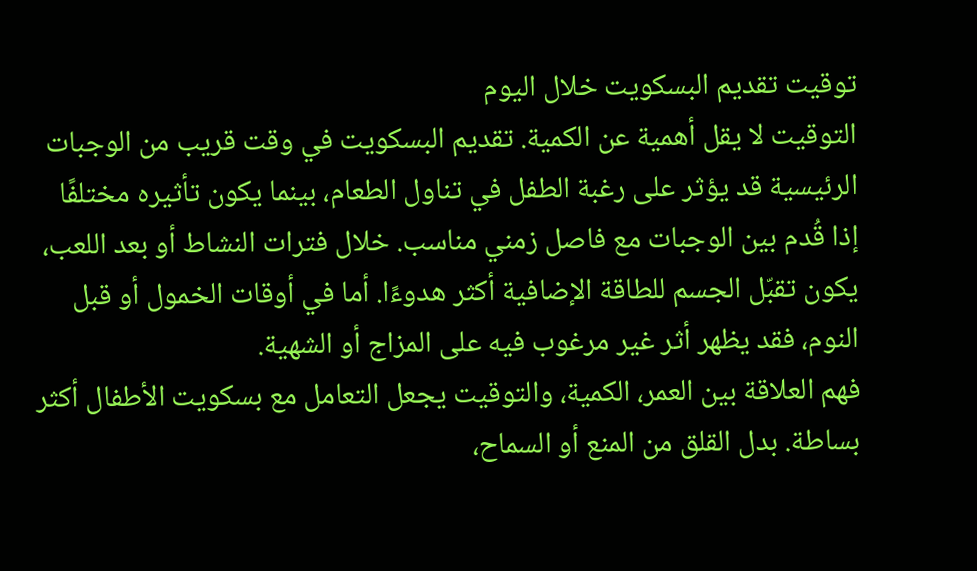توقيت تقديم البسكويت خلال اليوم
التوقيت لا يقل أهمية عن الكمية. تقديم البسكويت في وقت قريب من الوجبات الرئيسية قد يؤثر على رغبة الطفل في تناول الطعام، بينما يكون تأثيره مختلفًا إذا قُدم بين الوجبات مع فاصل زمني مناسب. خلال فترات النشاط أو بعد اللعب، يكون تقبّل الجسم للطاقة الإضافية أكثر هدوءًا. أما في أوقات الخمول أو قبل النوم، فقد يظهر أثر غير مرغوب فيه على المزاج أو الشهية.
فهم العلاقة بين العمر، الكمية، والتوقيت يجعل التعامل مع بسكويت الأطفال أكثر بساطة. بدل القلق من المنع أو السماح،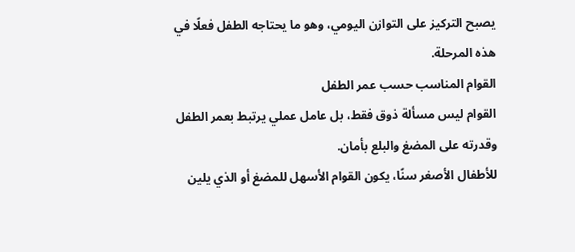يصبح التركيز على التوازن اليومي، وهو ما يحتاجه الطفل فعلًا في هذه المرحلة.
القوام المناسب حسب عمر الطفل
القوام ليس مسألة ذوق فقط، بل عامل عملي يرتبط بعمر الطفل وقدرته على المضغ والبلع بأمان.
للأطفال الأصغر سنًا، يكون القوام الأسهل للمضغ أو الذي يلين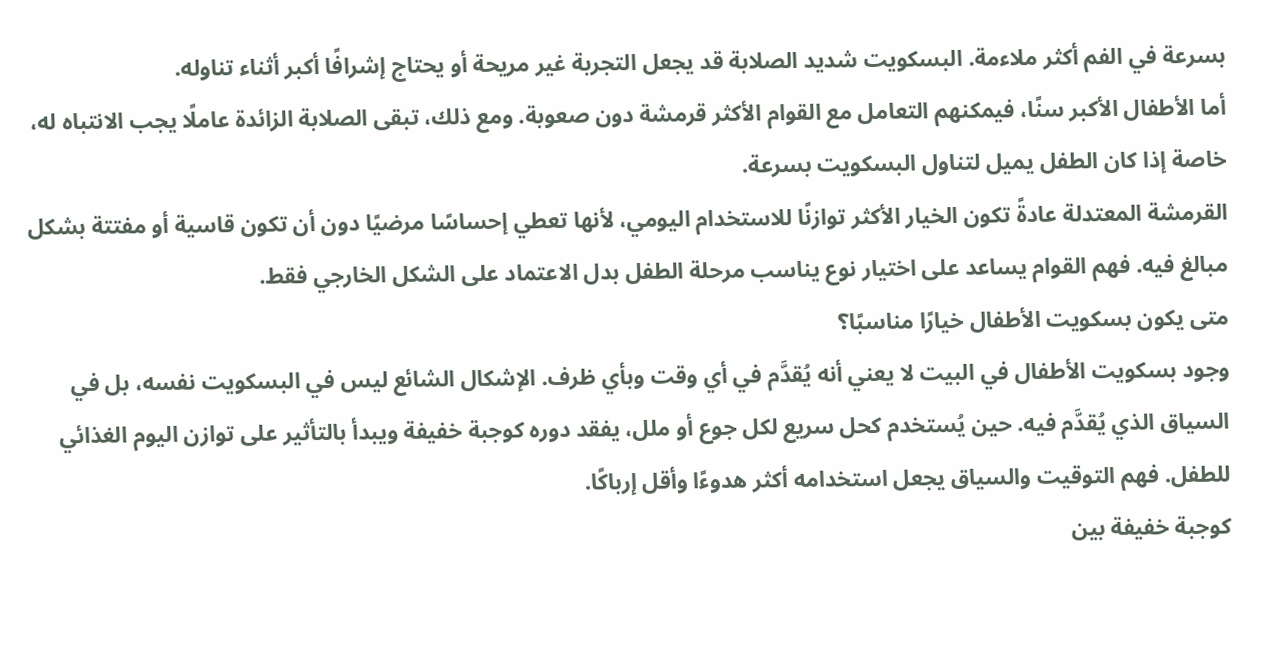بسرعة في الفم أكثر ملاءمة. البسكويت شديد الصلابة قد يجعل التجربة غير مريحة أو يحتاج إشرافًا أكبر أثناء تناوله.
أما الأطفال الأكبر سنًا، فيمكنهم التعامل مع القوام الأكثر قرمشة دون صعوبة. ومع ذلك، تبقى الصلابة الزائدة عاملًا يجب الانتباه له، خاصة إذا كان الطفل يميل لتناول البسكويت بسرعة.
القرمشة المعتدلة عادةً تكون الخيار الأكثر توازنًا للاستخدام اليومي، لأنها تعطي إحساسًا مرضيًا دون أن تكون قاسية أو مفتتة بشكل مبالغ فيه. فهم القوام يساعد على اختيار نوع يناسب مرحلة الطفل بدل الاعتماد على الشكل الخارجي فقط.
متى يكون بسكويت الأطفال خيارًا مناسبًا؟
وجود بسكويت الأطفال في البيت لا يعني أنه يُقدَّم في أي وقت وبأي ظرف. الإشكال الشائع ليس في البسكويت نفسه، بل في السياق الذي يُقدَّم فيه. حين يُستخدم كحل سريع لكل جوع أو ملل، يفقد دوره كوجبة خفيفة ويبدأ بالتأثير على توازن اليوم الغذائي للطفل. فهم التوقيت والسياق يجعل استخدامه أكثر هدوءًا وأقل إرباكًا.
كوجبة خفيفة بين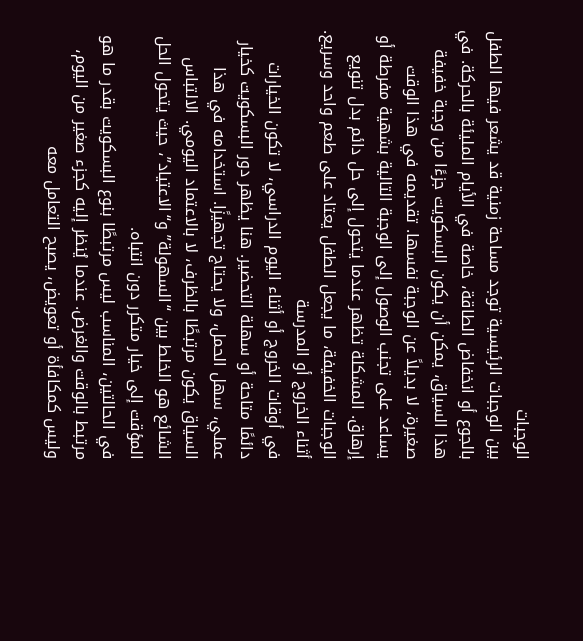الوجبات
بين الوجبات الرئيسية توجد مساحة زمنية قد يشعر فيها الطفل بالجوع أو انخفاض الطاقة، خاصة في الأيام المليئة بالحركة. في هذا السياق، يمكن أن يكون البسكويت جزءًا من وجبة خفيفة صغيرة، لا بديلاً عن الوجبة نفسها. تقديمه في هذا الوقت يساعد على تجنب الوصول إلى الوجبة التالية بشهية مفرطة أو إرهاق. المشكلة تظهر عندما يتحول إلى حل دائم بدل تنويع الوجبات الخفيفة، ما يجعل الطفل يعتاد على طعم واحد وسريع.
أثناء الخروج أو المدرسة
في أوقات الخروج أو أثناء اليوم الدراسي، لا تكون الخيارات دائمًا متاحة أو سهلة التحضير. هنا يظهر دور البسكويت كخيار عملي، سهل الحمل، ولا يحتاج تجهيزًا. استخدامه في هذا السياق يكون مرتبطًا بالظرف، لا بالاعتماد اليومي. الالتباس الشائع هو الخلط بين “السهولة” و“الاعتياد”، حيث يتحول الحل المؤقت إلى خيار متكرر دون انتباه.
في الحالتين، المناسب ليس مرتبطًا بنوع البسكويت بقدر ما هو مرتبط بالوقت والغرض. عندما يُنظر إليه كجزء صغير من اليوم، وليس كمكافأة أو تعويض، يصبح التعامل معه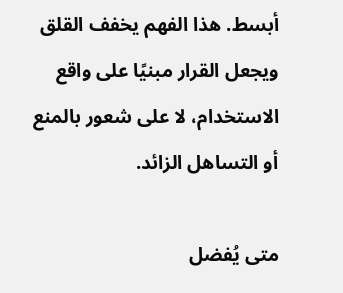أبسط. هذا الفهم يخفف القلق ويجعل القرار مبنيًا على واقع الاستخدام، لا على شعور بالمنع أو التساهل الزائد.

متى يُفضل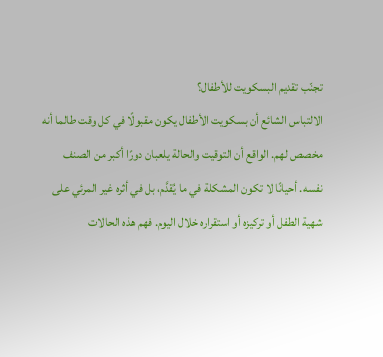تجنّب تقديم البسكويت للأطفال؟
الالتباس الشائع أن بسكويت الأطفال يكون مقبولًا في كل وقت طالما أنه مخصص لهم. الواقع أن التوقيت والحالة يلعبان دورًا أكبر من الصنف نفسه. أحيانًا لا تكون المشكلة في ما يُقدَّم، بل في أثره غير المرئي على شهية الطفل أو تركيزه أو استقراره خلال اليوم. فهم هذه الحالات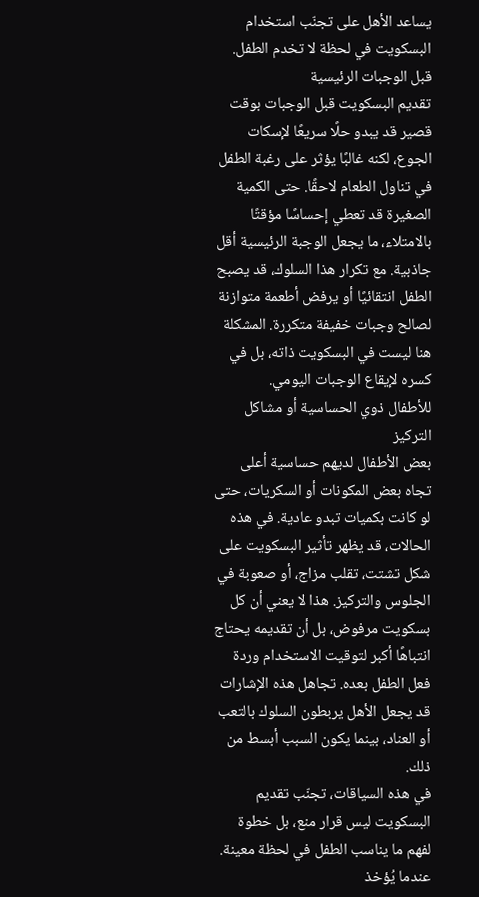يساعد الأهل على تجنّب استخدام البسكويت في لحظة لا تخدم الطفل.
قبل الوجبات الرئيسية
تقديم البسكويت قبل الوجبات بوقت قصير قد يبدو حلًا سريعًا لإسكات الجوع، لكنه غالبًا يؤثر على رغبة الطفل في تناول الطعام لاحقًا. حتى الكمية الصغيرة قد تعطي إحساسًا مؤقتًا بالامتلاء، ما يجعل الوجبة الرئيسية أقل جاذبية. مع تكرار هذا السلوك، قد يصبح الطفل انتقائيًا أو يرفض أطعمة متوازنة لصالح وجبات خفيفة متكررة. المشكلة هنا ليست في البسكويت ذاته، بل في كسره لإيقاع الوجبات اليومي.
للأطفال ذوي الحساسية أو مشاكل التركيز
بعض الأطفال لديهم حساسية أعلى تجاه بعض المكونات أو السكريات، حتى لو كانت بكميات تبدو عادية. في هذه الحالات، قد يظهر تأثير البسكويت على شكل تشتت، تقلب مزاج، أو صعوبة في الجلوس والتركيز. هذا لا يعني أن كل بسكويت مرفوض، بل أن تقديمه يحتاج انتباهًا أكبر لتوقيت الاستخدام وردة فعل الطفل بعده. تجاهل هذه الإشارات قد يجعل الأهل يربطون السلوك بالتعب أو العناد، بينما يكون السبب أبسط من ذلك.
في هذه السياقات، تجنّب تقديم البسكويت ليس قرار منع، بل خطوة لفهم ما يناسب الطفل في لحظة معينة. عندما يُؤخذ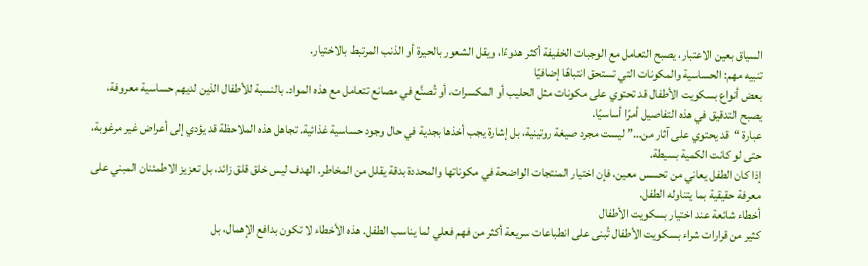السياق بعين الاعتبار، يصبح التعامل مع الوجبات الخفيفة أكثر هدوءًا، ويقل الشعور بالحيرة أو الذنب المرتبط بالاختيار.
تنبيه مهم: الحساسية والمكونات التي تستحق انتباهًا إضافيًا
بعض أنواع بسكويت الأطفال قد تحتوي على مكونات مثل الحليب أو المكسرات، أو تُصنَّع في مصانع تتعامل مع هذه المواد. بالنسبة للأطفال الذين لديهم حساسية معروفة، يصبح التدقيق في هذه التفاصيل أمرًا أساسيًا.
عبارة “قد يحتوي على آثار من…” ليست مجرد صيغة روتينية، بل إشارة يجب أخذها بجدية في حال وجود حساسية غذائية. تجاهل هذه الملاحظة قد يؤدي إلى أعراض غير مرغوبة، حتى لو كانت الكمية بسيطة.
إذا كان الطفل يعاني من تحسس معين، فإن اختيار المنتجات الواضحة في مكوناتها والمحددة بدقة يقلل من المخاطر. الهدف ليس خلق قلق زائد، بل تعزيز الاطمئنان المبني على معرفة حقيقية بما يتناوله الطفل.
أخطاء شائعة عند اختيار بسكويت الأطفال
كثير من قرارات شراء بسكويت الأطفال تُبنى على انطباعات سريعة أكثر من فهم فعلي لما يناسب الطفل. هذه الأخطاء لا تكون بدافع الإهمال، بل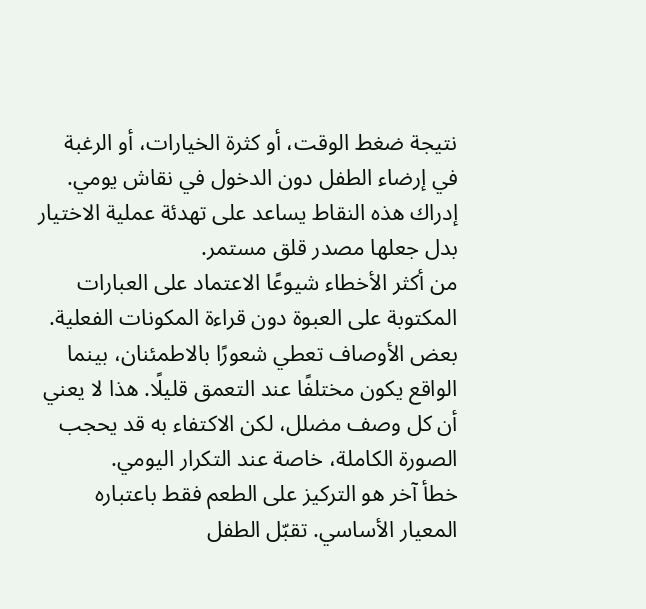نتيجة ضغط الوقت، أو كثرة الخيارات، أو الرغبة في إرضاء الطفل دون الدخول في نقاش يومي. إدراك هذه النقاط يساعد على تهدئة عملية الاختيار بدل جعلها مصدر قلق مستمر.
من أكثر الأخطاء شيوعًا الاعتماد على العبارات المكتوبة على العبوة دون قراءة المكونات الفعلية. بعض الأوصاف تعطي شعورًا بالاطمئنان، بينما الواقع يكون مختلفًا عند التعمق قليلًا. هذا لا يعني أن كل وصف مضلل، لكن الاكتفاء به قد يحجب الصورة الكاملة، خاصة عند التكرار اليومي.
خطأ آخر هو التركيز على الطعم فقط باعتباره المعيار الأساسي. تقبّل الطفل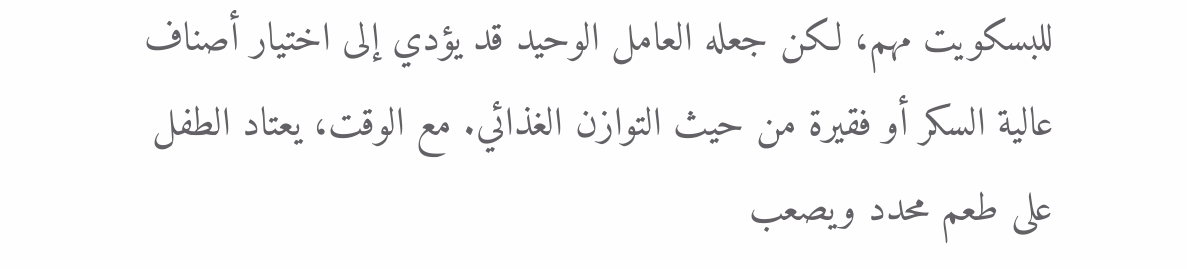للبسكويت مهم، لكن جعله العامل الوحيد قد يؤدي إلى اختيار أصناف عالية السكر أو فقيرة من حيث التوازن الغذائي. مع الوقت، يعتاد الطفل على طعم محدد ويصعب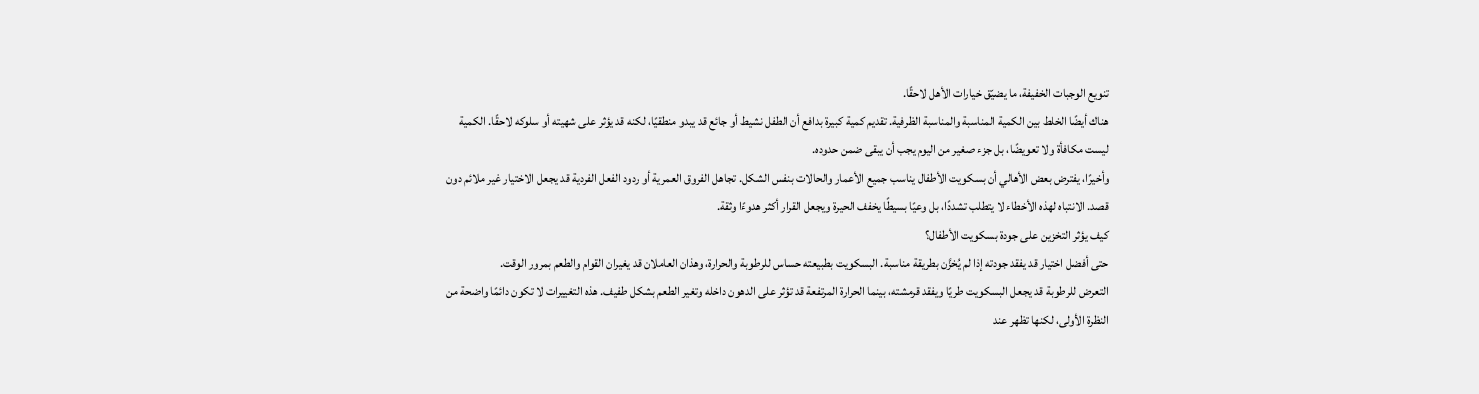تنويع الوجبات الخفيفة، ما يضيّق خيارات الأهل لاحقًا.
هناك أيضًا الخلط بين الكمية المناسبة والمناسبة الظرفية. تقديم كمية كبيرة بدافع أن الطفل نشيط أو جائع قد يبدو منطقيًا، لكنه قد يؤثر على شهيته أو سلوكه لاحقًا. الكمية ليست مكافأة ولا تعويضًا، بل جزء صغير من اليوم يجب أن يبقى ضمن حدوده.
وأخيرًا، يفترض بعض الأهالي أن بسكويت الأطفال يناسب جميع الأعمار والحالات بنفس الشكل. تجاهل الفروق العمرية أو ردود الفعل الفردية قد يجعل الاختيار غير ملائم دون قصد. الانتباه لهذه الأخطاء لا يتطلب تشددًا، بل وعيًا بسيطًا يخفف الحيرة ويجعل القرار أكثر هدوءًا وثقة.
كيف يؤثر التخزين على جودة بسكويت الأطفال؟
حتى أفضل اختيار قد يفقد جودته إذا لم يُخزَّن بطريقة مناسبة. البسكويت بطبيعته حساس للرطوبة والحرارة، وهذان العاملان قد يغيران القوام والطعم بمرور الوقت.
التعرض للرطوبة قد يجعل البسكويت طريًا ويفقد قرمشته، بينما الحرارة المرتفعة قد تؤثر على الدهون داخله وتغير الطعم بشكل طفيف. هذه التغييرات لا تكون دائمًا واضحة من النظرة الأولى، لكنها تظهر عند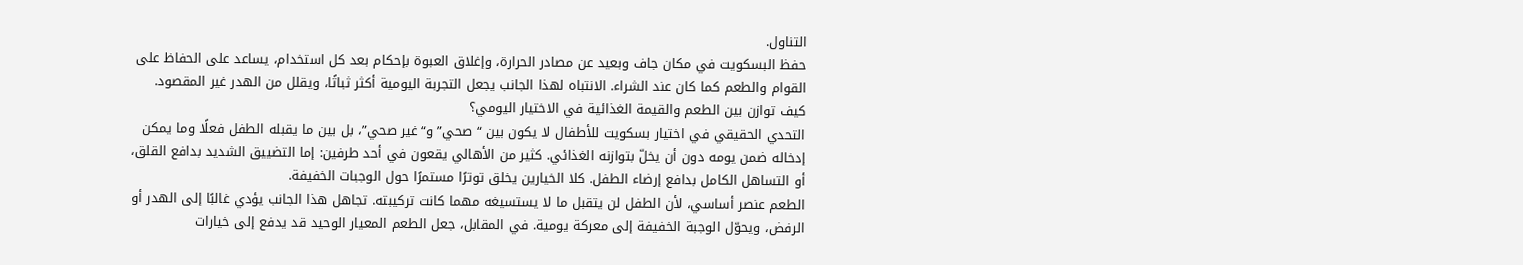التناول.
حفظ البسكويت في مكان جاف وبعيد عن مصادر الحرارة، وإغلاق العبوة بإحكام بعد كل استخدام، يساعد على الحفاظ على القوام والطعم كما كان عند الشراء. الانتباه لهذا الجانب يجعل التجربة اليومية أكثر ثباتًا، ويقلل من الهدر غير المقصود.
كيف توازن بين الطعم والقيمة الغذائية في الاختيار اليومي؟
التحدي الحقيقي في اختيار بسكويت للأطفال لا يكون بين “صحي” و“غير صحي”، بل بين ما يقبله الطفل فعلًا وما يمكن إدخاله ضمن يومه دون أن يخلّ بتوازنه الغذائي. كثير من الأهالي يقعون في أحد طرفين: إما التضييق الشديد بدافع القلق، أو التساهل الكامل بدافع إرضاء الطفل. كلا الخيارين يخلق توترًا مستمرًا حول الوجبات الخفيفة.
الطعم عنصر أساسي، لأن الطفل لن يتقبل ما لا يستسيغه مهما كانت تركيبته. تجاهل هذا الجانب يؤدي غالبًا إلى الهدر أو الرفض، ويحوّل الوجبة الخفيفة إلى معركة يومية. في المقابل، جعل الطعم المعيار الوحيد قد يدفع إلى خيارات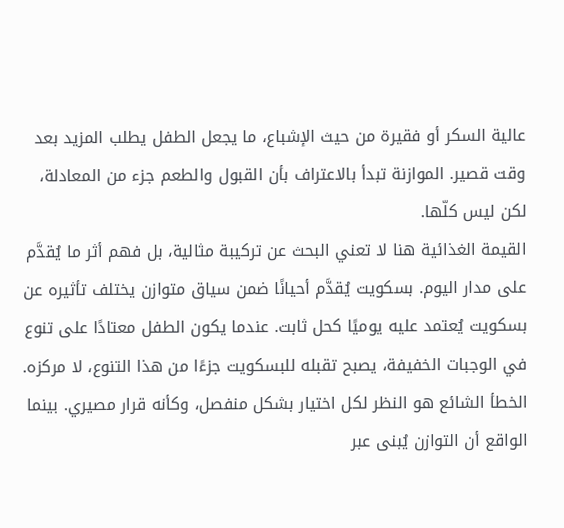عالية السكر أو فقيرة من حيث الإشباع، ما يجعل الطفل يطلب المزيد بعد وقت قصير. الموازنة تبدأ بالاعتراف بأن القبول والطعم جزء من المعادلة، لكن ليس كلّها.
القيمة الغذائية هنا لا تعني البحث عن تركيبة مثالية، بل فهم أثر ما يُقدَّم على مدار اليوم. بسكويت يُقدَّم أحيانًا ضمن سياق متوازن يختلف تأثيره عن بسكويت يُعتمد عليه يوميًا كحل ثابت. عندما يكون الطفل معتادًا على تنوع في الوجبات الخفيفة، يصبح تقبله للبسكويت جزءًا من هذا التنوع، لا مركزه.
الخطأ الشائع هو النظر لكل اختيار بشكل منفصل، وكأنه قرار مصيري. بينما الواقع أن التوازن يُبنى عبر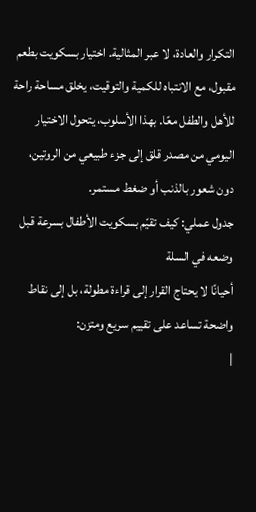التكرار والعادة، لا عبر المثالية. اختيار بسكويت بطعم مقبول، مع الانتباه للكمية والتوقيت، يخلق مساحة راحة للأهل والطفل معًا. بهذا الأسلوب، يتحول الاختيار اليومي من مصدر قلق إلى جزء طبيعي من الروتين، دون شعور بالذنب أو ضغط مستمر.
جدول عملي: كيف تقيّم بسكويت الأطفال بسرعة قبل وضعه في السلة
أحيانًا لا يحتاج القرار إلى قراءة مطولة، بل إلى نقاط واضحة تساعد على تقييم سريع ومتزن:
|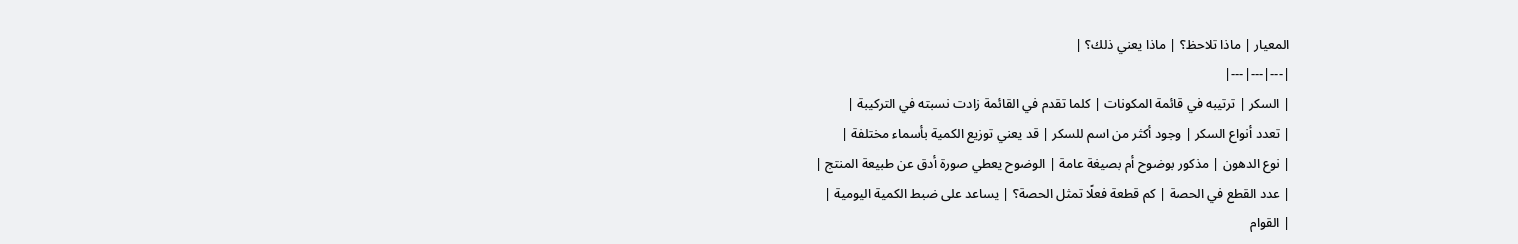المعيار | ماذا تلاحظ؟ | ماذا يعني ذلك؟ |
|---|---|---|
| السكر | ترتيبه في قائمة المكونات | كلما تقدم في القائمة زادت نسبته في التركيبة |
| تعدد أنواع السكر | وجود أكثر من اسم للسكر | قد يعني توزيع الكمية بأسماء مختلفة |
| نوع الدهون | مذكور بوضوح أم بصيغة عامة | الوضوح يعطي صورة أدق عن طبيعة المنتج |
| عدد القطع في الحصة | كم قطعة فعلًا تمثل الحصة؟ | يساعد على ضبط الكمية اليومية |
| القوام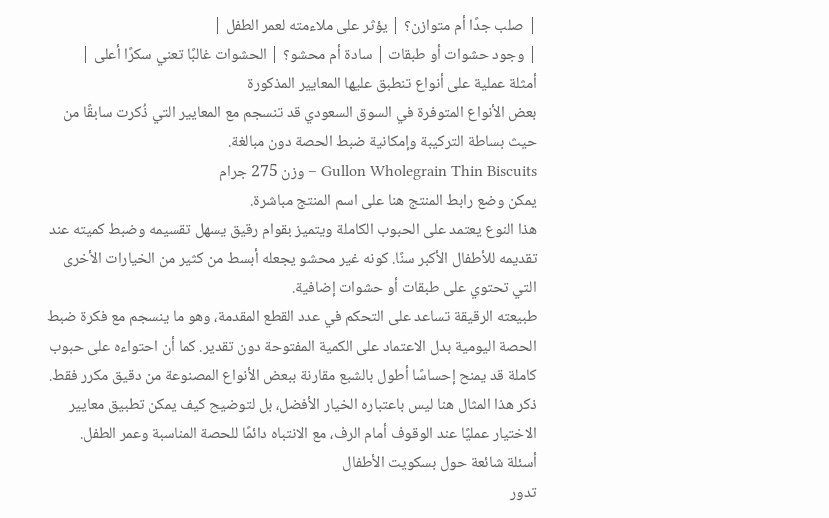| صلب جدًا أم متوازن؟ | يؤثر على ملاءمته لعمر الطفل |
| وجود حشوات أو طبقات | سادة أم محشو؟ | الحشوات غالبًا تعني سكرًا أعلى |
أمثلة عملية على أنواع تنطبق عليها المعايير المذكورة
بعض الأنواع المتوفرة في السوق السعودي قد تنسجم مع المعايير التي ذُكرت سابقًا من حيث بساطة التركيبة وإمكانية ضبط الحصة دون مبالغة.
Gullon Wholegrain Thin Biscuits – وزن 275 جرام
يمكن وضع رابط المنتج هنا على اسم المنتج مباشرة.
هذا النوع يعتمد على الحبوب الكاملة ويتميز بقوام رقيق يسهل تقسيمه وضبط كميته عند تقديمه للأطفال الأكبر سنًا. كونه غير محشو يجعله أبسط من كثير من الخيارات الأخرى التي تحتوي على طبقات أو حشوات إضافية.
طبيعته الرقيقة تساعد على التحكم في عدد القطع المقدمة، وهو ما ينسجم مع فكرة ضبط الحصة اليومية بدل الاعتماد على الكمية المفتوحة دون تقدير. كما أن احتواءه على حبوب كاملة قد يمنح إحساسًا أطول بالشبع مقارنة ببعض الأنواع المصنوعة من دقيق مكرر فقط.
ذكر هذا المثال هنا ليس باعتباره الخيار الأفضل، بل لتوضيح كيف يمكن تطبيق معايير الاختيار عمليًا عند الوقوف أمام الرف، مع الانتباه دائمًا للحصة المناسبة وعمر الطفل.
أسئلة شائعة حول بسكويت الأطفال
تدور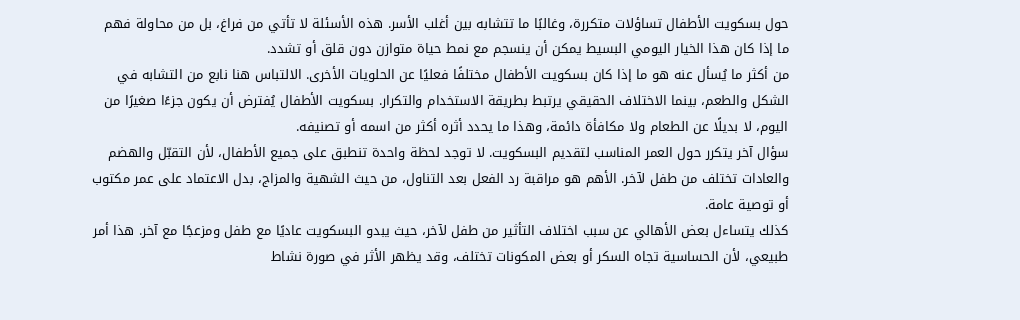حول بسكويت الأطفال تساؤلات متكررة، وغالبًا ما تتشابه بين أغلب الأسر. هذه الأسئلة لا تأتي من فراغ، بل من محاولة فهم ما إذا كان هذا الخيار اليومي البسيط يمكن أن ينسجم مع نمط حياة متوازن دون قلق أو تشدد.
من أكثر ما يُسأل عنه هو ما إذا كان بسكويت الأطفال مختلفًا فعليًا عن الحلويات الأخرى. الالتباس هنا نابع من التشابه في الشكل والطعم، بينما الاختلاف الحقيقي يرتبط بطريقة الاستخدام والتكرار. بسكويت الأطفال يُفترض أن يكون جزءًا صغيرًا من اليوم، لا بديلًا عن الطعام ولا مكافأة دائمة، وهذا ما يحدد أثره أكثر من اسمه أو تصنيفه.
سؤال آخر يتكرر حول العمر المناسب لتقديم البسكويت. لا توجد لحظة واحدة تنطبق على جميع الأطفال، لأن التقبّل والهضم والعادات تختلف من طفل لآخر. الأهم هو مراقبة رد الفعل بعد التناول، من حيث الشهية والمزاج، بدل الاعتماد على عمر مكتوب أو توصية عامة.
كذلك يتساءل بعض الأهالي عن سبب اختلاف التأثير من طفل لآخر، حيث يبدو البسكويت عاديًا مع طفل ومزعجًا مع آخر. هذا أمر طبيعي، لأن الحساسية تجاه السكر أو بعض المكونات تختلف، وقد يظهر الأثر في صورة نشاط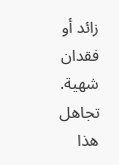زائد أو فقدان شهية. تجاهل هذا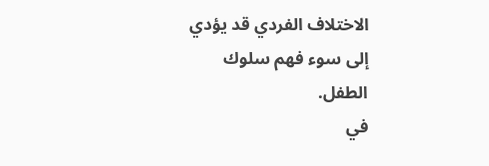الاختلاف الفردي قد يؤدي إلى سوء فهم سلوك الطفل.
في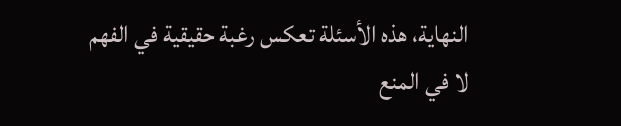النهاية، هذه الأسئلة تعكس رغبة حقيقية في الفهم لا في المنع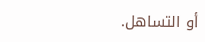أو التساهل.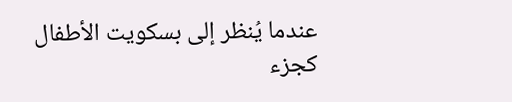عندما يُنظر إلى بسكويت الأطفال كجزء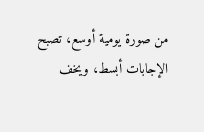من صورة يومية أوسع، تصبح الإجابات أبسط، ويخف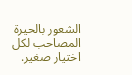الشعور بالحيرة المصاحب لكل اختيار صغير.